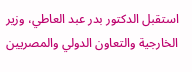استقبل الدكتور بدر عبد العاطي، وزير الخارجية والتعاون الدولي والمصريين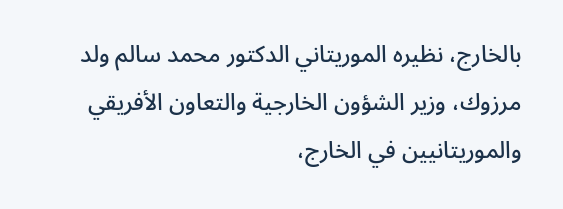بالخارج، نظيره الموريتاني الدكتور محمد سالم ولد مرزوك، وزير الشؤون الخارجية والتعاون الأفريقي والموريتانيين في الخارج،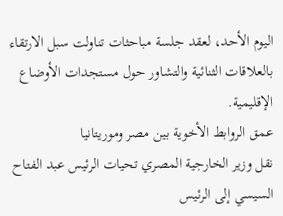اليوم الأحد، لعقد جلسة مباحثات تناولت سبل الارتقاء بالعلاقات الثنائية والتشاور حول مستجدات الأوضاع الإقليمية.
عمق الروابط الأخوية بين مصر وموريتانيا
نقل وزير الخارجية المصري تحيات الرئيس عبد الفتاح السيسي إلى الرئيس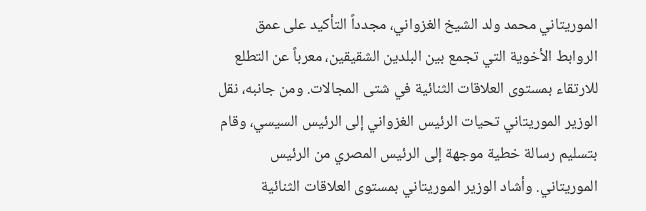الموريتاني محمد ولد الشيخ الغزواني، مجدداً التأكيد على عمق الروابط الأخوية التي تجمع بين البلدين الشقيقين، معرباً عن التطلع للارتقاء بمستوى العلاقات الثنائية في شتى المجالات. ومن جانبه، نقل الوزير الموريتاني تحيات الرئيس الغزواني إلى الرئيس السيسي، وقام بتسليم رسالة خطية موجهة إلى الرئيس المصري من الرئيس الموريتاني. وأشاد الوزير الموريتاني بمستوى العلاقات الثنائية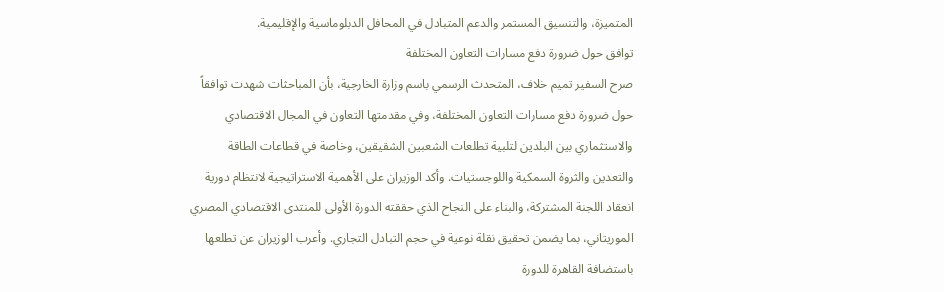المتميزة، والتنسيق المستمر والدعم المتبادل في المحافل الدبلوماسية والإقليمية.
توافق حول ضرورة دفع مسارات التعاون المختلفة
صرح السفير تميم خلاف، المتحدث الرسمي باسم وزارة الخارجية، بأن المباحثات شهدت توافقاً حول ضرورة دفع مسارات التعاون المختلفة، وفي مقدمتها التعاون في المجال الاقتصادي والاستثماري بين البلدين لتلبية تطلعات الشعبين الشقيقين، وخاصة في قطاعات الطاقة والتعدين والثروة السمكية واللوجستيات. وأكد الوزيران على الأهمية الاستراتيجية لانتظام دورية انعقاد اللجنة المشتركة، والبناء على النجاح الذي حققته الدورة الأولى للمنتدى الاقتصادي المصري الموريتاني، بما يضمن تحقيق نقلة نوعية في حجم التبادل التجاري. وأعرب الوزيران عن تطلعها باستضافة القاهرة للدورة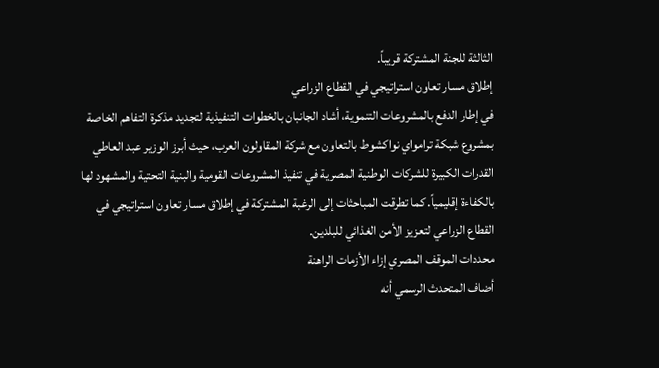الثالثة للجنة المشتركة قريباً.
إطلاق مسار تعاون استراتيجي في القطاع الزراعي
في إطار الدفع بالمشروعات التنموية، أشاد الجانبان بالخطوات التنفيذية لتجديد مذكرة التفاهم الخاصة بمشروع شبكة ترامواي نواكشوط بالتعاون مع شركة المقاولون العرب، حيث أبرز الوزير عبد العاطي القدرات الكبيرة للشركات الوطنية المصرية في تنفيذ المشروعات القومية والبنية التحتية والمشهود لها بالكفاءة إقليمياً. كما تطرقت المباحثات إلى الرغبة المشتركة في إطلاق مسار تعاون استراتيجي في القطاع الزراعي لتعزيز الأمن الغذائي للبلدين.
محددات الموقف المصري إزاء الأزمات الراهنة
أضاف المتحدث الرسمي أنه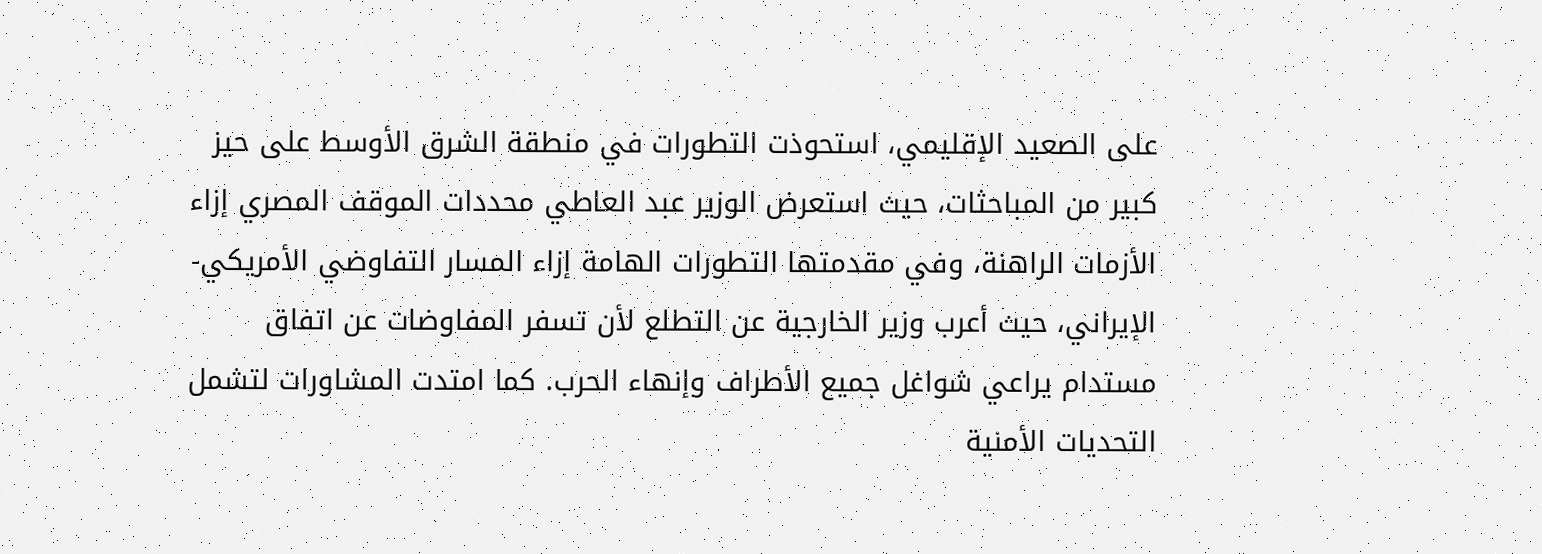على الصعيد الإقليمي، استحوذت التطورات في منطقة الشرق الأوسط على حيز كبير من المباحثات، حيث استعرض الوزير عبد العاطي محددات الموقف المصري إزاء الأزمات الراهنة، وفي مقدمتها التطورات الهامة إزاء المسار التفاوضي الأمريكي-الإيراني، حيث أعرب وزير الخارجية عن التطلع لأن تسفر المفاوضات عن اتفاق مستدام يراعي شواغل جميع الأطراف وإنهاء الحرب. كما امتدت المشاورات لتشمل التحديات الأمنية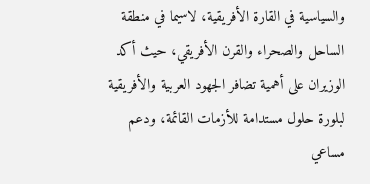والسياسية في القارة الأفريقية، لاسيما في منطقة الساحل والصحراء والقرن الأفريقي، حيث أكد الوزيران على أهمية تضافر الجهود العربية والأفريقية لبلورة حلول مستدامة للأزمات القائمة، ودعم مساعي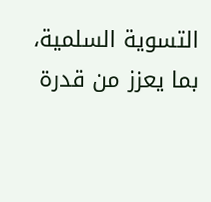التسوية السلمية، بما يعزز من قدرة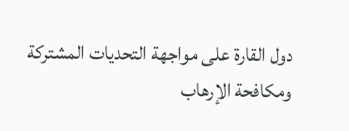دول القارة على مواجهة التحديات المشتركة ومكافحة الإرهاب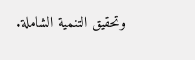وتحقيق التنمية الشاملة.